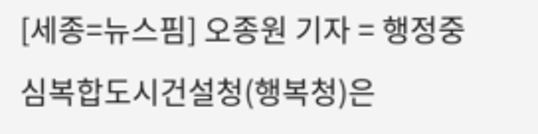[세종=뉴스핌] 오종원 기자 = 행정중심복합도시건설청(행복청)은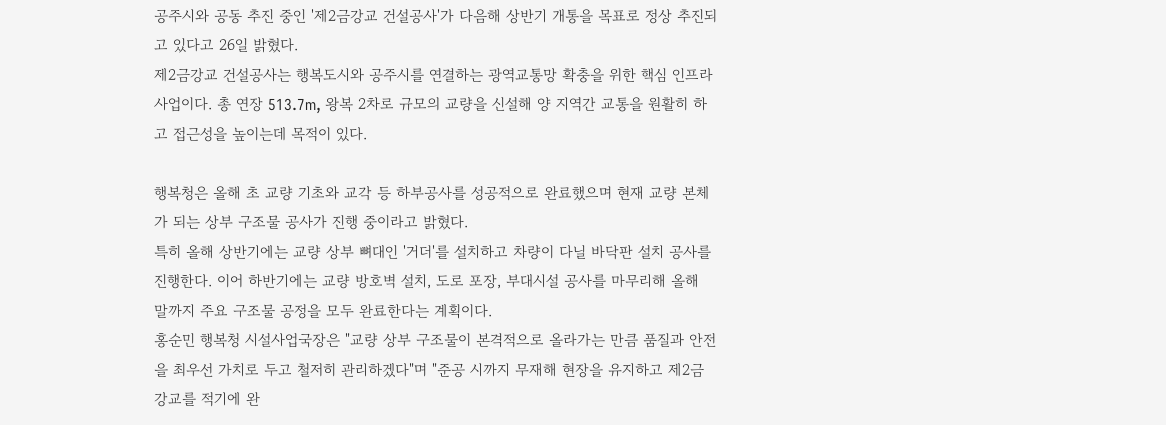공주시와 공동 추진 중인 '제2금강교 건설공사'가 다음해 상반기 개통을 목표로 정상 추진되고 있다고 26일 밝혔다.
제2금강교 건설공사는 행복도시와 공주시를 연결하는 광역교통망 확충을 위한 핵심 인프라 사업이다. 총 연장 513.7m, 왕복 2차로 규모의 교량을 신설해 양 지역간 교통을 원활히 하고 접근성을 높이는데 목적이 있다.

행복청은 올해 초 교량 기초와 교각 등 하부공사를 성공적으로 완료했으며 현재 교량 본체가 되는 상부 구조물 공사가 진행 중이라고 밝혔다.
특히 올해 상반기에는 교량 상부 뼈대인 '거더'를 설치하고 차량이 다닐 바닥판 설치 공사를 진행한다. 이어 하반기에는 교량 방호벽 설치, 도로 포장, 부대시설 공사를 마무리해 올해 말까지 주요 구조물 공정을 모두 완료한다는 계획이다.
홍순민 행복청 시설사업국장은 "교량 상부 구조물이 본격적으로 올라가는 만큼 품질과 안전을 최우선 가치로 두고 철저히 관리하겠다"며 "준공 시까지 무재해 현장을 유지하고 제2금강교를 적기에 완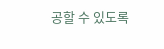공할 수 있도록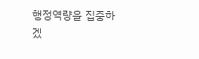행정역량을 집중하겠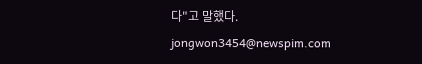다"고 말했다.
jongwon3454@newspim.com